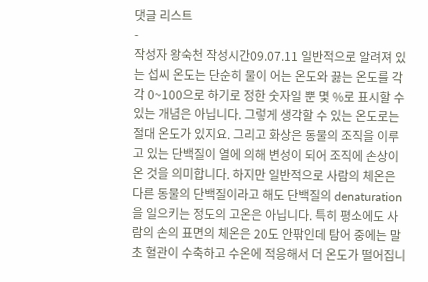댓글 리스트
-
작성자 왕숙천 작성시간09.07.11 일반적으로 알려져 있는 섭씨 온도는 단순히 물이 어는 온도와 끓는 온도를 각각 0~100으로 하기로 정한 숫자일 뿐 몇 %로 표시할 수 있는 개념은 아닙니다. 그렇게 생각할 수 있는 온도로는 절대 온도가 있지요. 그리고 화상은 동물의 조직을 이루고 있는 단백질이 열에 의해 변성이 되어 조직에 손상이 온 것을 의미합니다. 하지만 일반적으로 사람의 체온은 다른 동물의 단백질이라고 해도 단백질의 denaturation을 일으키는 정도의 고온은 아닙니다. 특히 평소에도 사람의 손의 표면의 체온은 20도 안팎인데 탐어 중에는 말초 혈관이 수축하고 수온에 적응해서 더 온도가 떨어집니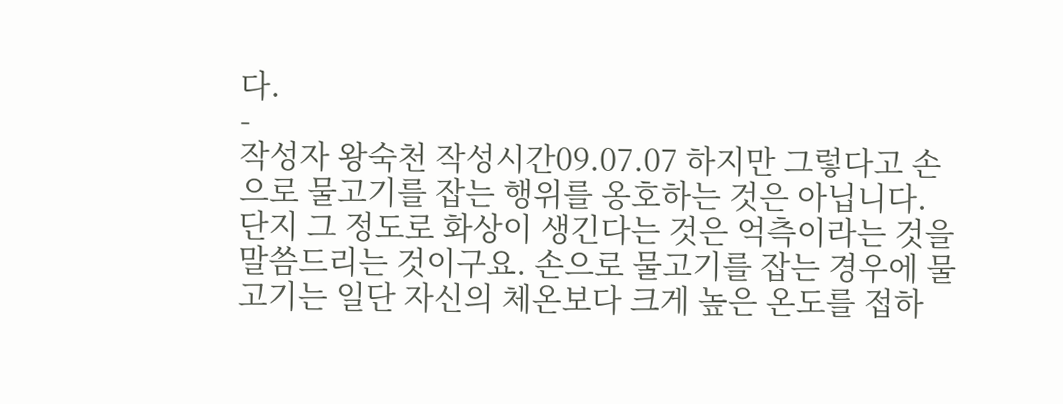다.
-
작성자 왕숙천 작성시간09.07.07 하지만 그렇다고 손으로 물고기를 잡는 행위를 옹호하는 것은 아닙니다. 단지 그 정도로 화상이 생긴다는 것은 억측이라는 것을 말씀드리는 것이구요. 손으로 물고기를 잡는 경우에 물고기는 일단 자신의 체온보다 크게 높은 온도를 접하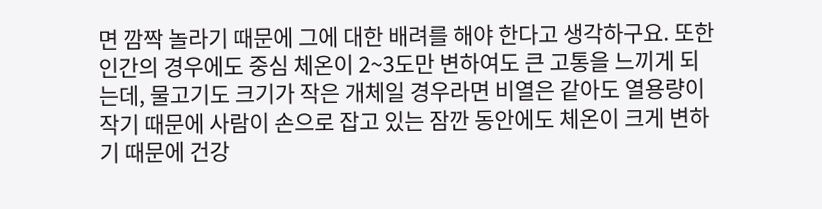면 깜짝 놀라기 때문에 그에 대한 배려를 해야 한다고 생각하구요. 또한 인간의 경우에도 중심 체온이 2~3도만 변하여도 큰 고통을 느끼게 되는데, 물고기도 크기가 작은 개체일 경우라면 비열은 같아도 열용량이 작기 때문에 사람이 손으로 잡고 있는 잠깐 동안에도 체온이 크게 변하기 때문에 건강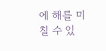에 해를 미칠 수 있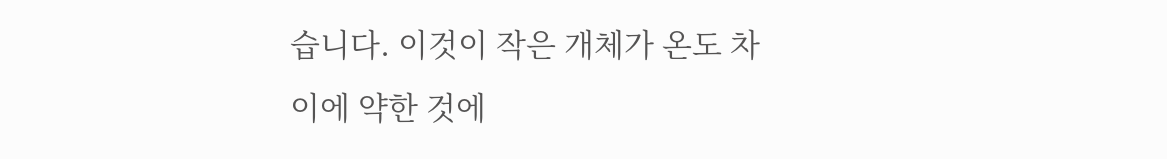습니다. 이것이 작은 개체가 온도 차이에 약한 것에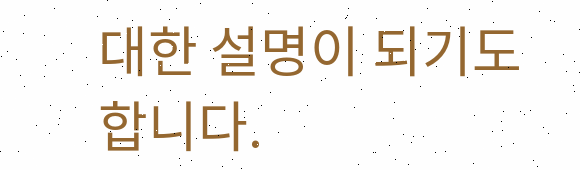대한 설명이 되기도 합니다.